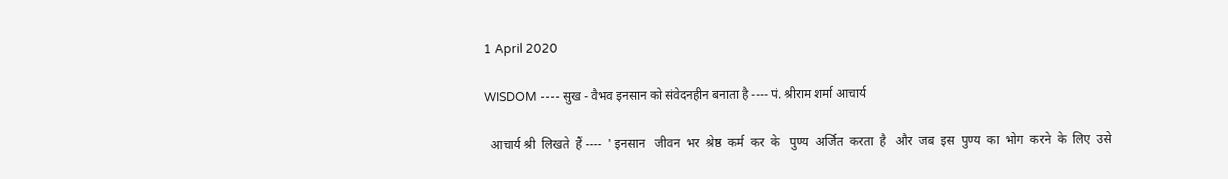1 April 2020

WISDOM ---- सुख - वैभव इनसान को संवेदनहीन बनाता है ---- पं. श्रीराम शर्मा आचार्य

  आचार्य श्री  लिखते  हैं ----  ' इनसान   जीवन  भर  श्रेष्ठ  कर्म  कर  के   पुण्य  अर्जित  करता  है   और  जब  इस  पुण्य  का  भोग  करने  के  लिए  उसे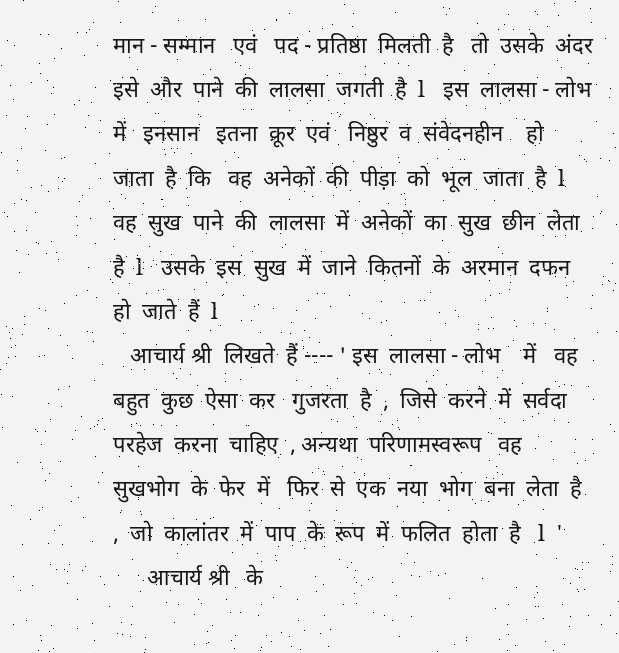मान - सम्मान   एवं   पद - प्रतिष्ठा  मिलती  है   तो  उसके  अंदर   इसे  और  पाने  की  लालसा  जगती  है  l   इस  लालसा - लोभ  में   इनसान   इतना  क्रूर  एवं   निष्ठुर  व  संवेदनहीन    हो  जाता  है  कि   वह  अनेकों  की  पीड़ा  को  भूल  जाता  है  l   वह  सुख  पाने  की  लालसा  में  अनेकों  का  सुख  छीन  लेता  है  l   उसके  इस  सुख  में  जाने  कितनों  के  अरमान  दफन   हो  जाते  हैं  l
   आचार्य श्री  लिखते  हैं ---- ' इस  लालसा - लोभ    में   वह  बहुत  कुछ  ऐसा  कर   गुजरता  है  ,  जिसे  करने  में  सर्वदा  परहेज  करना  चाहिए  , अन्यथा  परिणामस्वरूप   वह  सुखभोग  के  फेर  में   फिर  से  एक  नया  भोग  बना  लेता  है  ,  जो  कालांतर  में  पाप  के  रूप  में  फलित  होता  है   l  '
      आचार्य श्री   के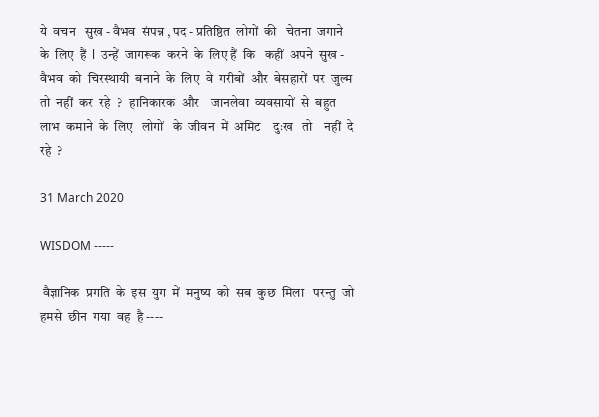ये  वचन   सुख - वैभव  संपन्न , पद - प्रतिष्ठित  लोगों  की   चेतना  जगाने  के  लिए  हैं  l  उन्हें  जागरूक  करने  के  लिए हैं  कि   कहीं  अपने  सुख - वैभव  को  चिरस्थायी  बनाने  के  लिए  वे  गरीबों  और  बेसहारों  पर  जुल्म  तो  नहीं  कर  रहे  ?   हानिकारक  और    जानलेवा  व्यवसायों  से  बहुत  लाभ  कमाने  के  लिए   लोगों   के  जीवन  में  अमिट    दुःख   तो    नहीं  दे  रहे  ?

31 March 2020

WISDOM -----

 वैज्ञानिक  प्रगति  के  इस  युग  में  मनुष्य  को  सब  कुछ  मिला   परन्तु  जो  हमसे  छीन  गया  वह  है ----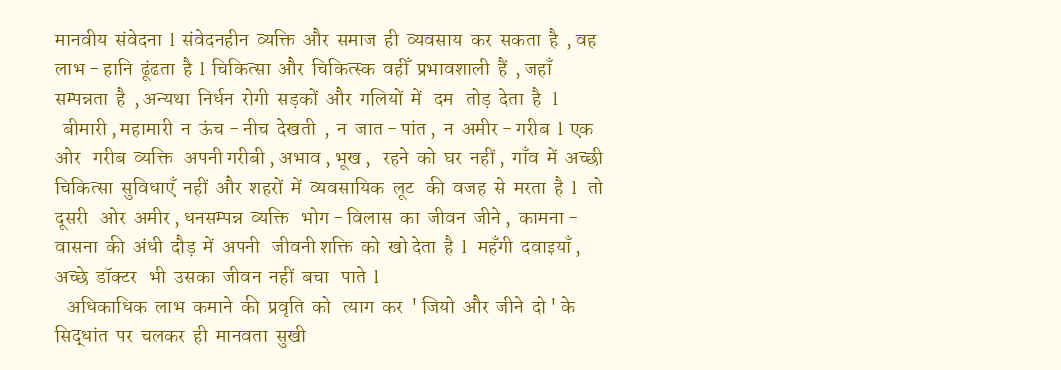मानवीय  संवेदना  l  संवेदनहीन  व्यक्ति  और  समाज  ही  व्यवसाय  कर  सकता  है  , वह  लाभ - हानि  ढूंढता  है  l  चिकित्सा  और  चिकित्स्क  वहीँ  प्रभावशाली  हैं  , जहाँ  सम्पन्नता  है  , अन्यथा  निर्धन  रोगी  सड़कों  और  गलियों  में   दम   तोड़  देता  है   l
  बीमारी , महामारी  न  ऊंच - नीच  देखती  ,  न  जात - पांत ,  न  अमीर - गरीब  l  एक  ओर   गरीब  व्यक्ति   अपनी गरीबी , अभाव , भूख ,   रहने  को  घर  नहीं ,  गाँव  में  अच्छी  चिकित्सा  सुविधाएँ  नहीं  और  शहरों  में  व्यवसायिक  लूट   की  वजह  से  मरता  है  l   तो  दूसरी   ओर  अमीर , धनसम्पन्न  व्यक्ति   भोग - विलास  का  जीवन  जीने ,  कामना - वासना  की  अंधी  दौड़  में  अपनी   जीवनी शक्ति  को  खो देता  है  l   महँगी  दवाइयाँ , अच्छे  डॉक्टर   भी  उसका  जीवन  नहीं  बचा   पाते  l
   अधिकाधिक  लाभ  कमाने  की  प्रवृति  को   त्याग  कर  ' जियो  और  जीने  दो ' के  सिद्धांत  पर  चलकर  ही  मानवता  सुखी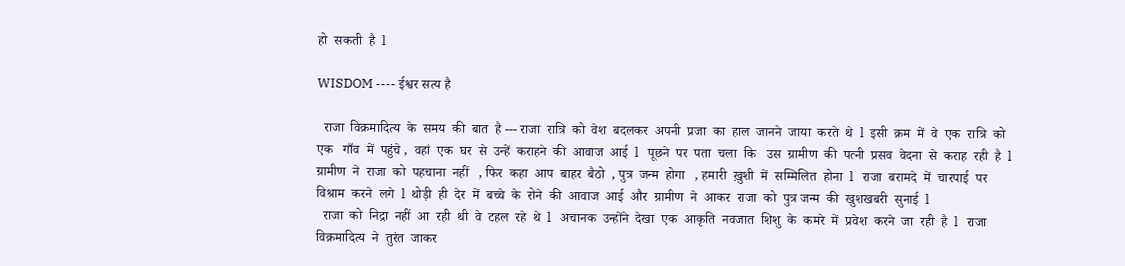हो  सकती  है  l

WISDOM ---- ईश्वर सत्य है

  राजा  विक्रमादित्य  के  समय  की  बात  है --- राजा  रात्रि  को  वेश  बदलकर  अपनी  प्रजा  का  हाल  जानने  जाया  करते  थे  l  इसी  क्रम  में  वे  एक  रात्रि  को  एक   गाँव  में  पहुंचे ,  वहां  एक  घर  से  उन्हें  कराहने  की  आवाज  आई  l   पूछने  पर  पता  चला  कि   उस  ग्रामीण  की  पत्नी  प्रसव  वेदना  से  कराह  रही  है  l   ग्रामीण  ने  राजा  को  पहचाना  नहीं   , फिर  कहा  आप  बाहर  बैठो  , पुत्र  जन्म  होगा   , हमारी  ख़ुशी  में  सम्मिलित  होना  l   राजा  बरामदे  में  चारपाई  पर  विश्राम  करने  लगे  l  थोड़ी  ही  देर  में  बच्चे  के  रोने  की  आवाज  आई  और  ग्रामीण  ने  आकर  राजा  को  पुत्र जन्म  की  खुशखबरी  सुनाई  l
  राजा  को  निद्रा  नहीं  आ  रही  थी  वे  टहल  रहे  थे  l   अचानक  उन्होंने  देखा  एक  आकृति  नवजात  शिशु  के  कमरे  में  प्रवेश  करने  जा  रही  है  l   राजा  विक्रमादित्य  ने  तुरंत  जाकर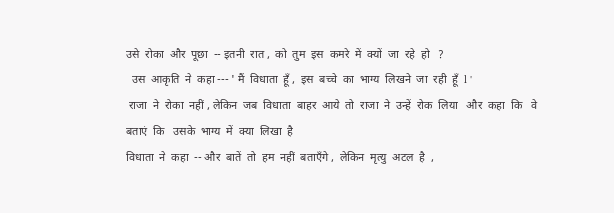उसे  रोका  और  पूछा  -- इतनी  रात ,  को  तुम  इस  कमरे  में  क्यों  जा  रहे  हो   ?
  उस  आकृति  ने  कहा --- ' मैं  विधाता  हूँ ,  इस  बच्चे  का  भाग्य  लिखने  जा  रही  हूँ  l '
 राजा  ने  रोका  नहीं , लेकिन  जब  विधाता  बाहर  आये  तो  राजा  ने  उन्हें  रोक  लिया   और  कहा  कि   वे  बताएं  कि   उसके  भाग्य  में  क्या  लिखा  है
विधाता  ने  कहा  -- और  बातें  तो  हम  नहीं  बताएँगे ,  लेकिन  मृत्यु  अटल  है  ,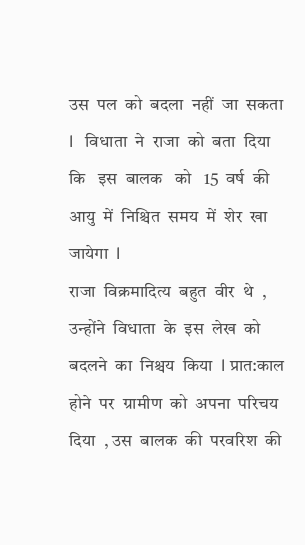उस  पल  को  बदला  नहीं  जा  सकता  l   विधाता  ने  राजा  को  बता  दिया  कि   इस  बालक   को   15  वर्ष  की  आयु  में  निश्चित  समय  में  शेर  खा  जायेगा  l
राजा  विक्रमादित्य  बहुत  वीर  थे  ,  उन्होंने  विधाता  के  इस  लेख  को  बदलने  का  निश्चय  किया  l प्रात:काल  होने  पर  ग्रामीण  को  अपना  परिचय  दिया  , उस  बालक  की  परवरिश  की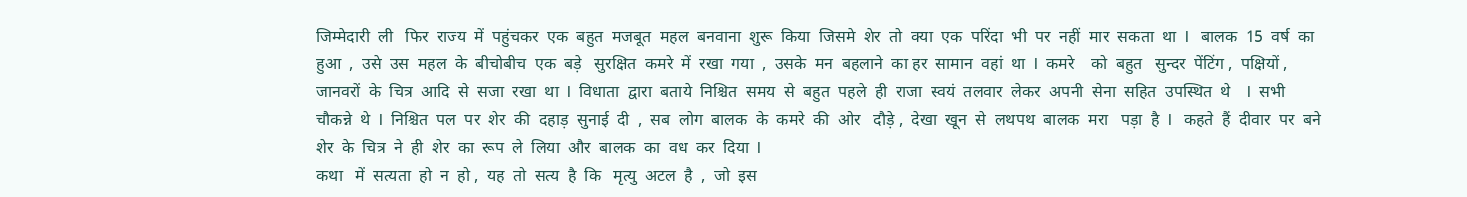जिम्मेदारी  ली   फिर  राज्य  में  पहुंचकर  एक  बहुत  मजबूत  महल  बनवाना  शुरू  किया  जिसमे  शेर  तो  क्या  एक  परिंदा  भी  पर  नहीं  मार  सकता  था  l   बालक  15  वर्ष  का  हुआ  ,  उसे  उस  महल  के  बीचोबीच  एक  बड़े   सुरक्षित  कमरे  में  रखा  गया  ,  उसके  मन  बहलाने  का हर  सामान  वहां  था  l  कमरे    को  बहुत   सुन्दर  पेंटिंग ,  पक्षियों , जानवरों  के  चित्र  आदि  से  सजा  रखा  था  l  विधाता  द्वारा  बताये  निश्चित  समय  से  बहुत  पहले  ही  राजा  स्वयं  तलवार  लेकर  अपनी  सेना  सहित  उपस्थित  थे    l  सभी  चौकन्ने  थे  l  निश्चित  पल  पर  शेर  की  दहाड़  सुनाई  दी  ,  सब  लोग  बालक  के  कमरे  की  ओर   दौड़े ,  देखा  खून  से  लथपथ  बालक  मरा   पड़ा  है  l   कहते  हैं  दीवार  पर  बने  शेर  के  चित्र  ने  ही  शेर  का  रूप  ले  लिया  और  बालक  का  वध  कर  दिया  l
कथा   में  सत्यता  हो  न  हो ,  यह  तो  सत्य  है  कि   मृत्यु  अटल  है  ,  जो  इस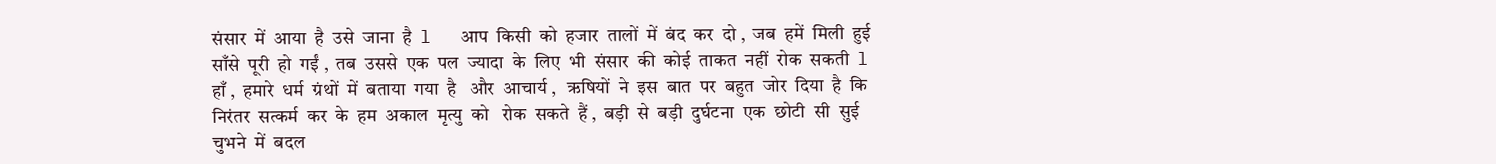संसार  में  आया  है  उसे  जाना  है  l   आप  किसी  को  हजार  तालों  में  बंद  कर  दो ,  जब  हमें  मिली  हुई  साँसे  पूरी  हो  गईं ,  तब  उससे  एक  पल  ज्यादा  के  लिए  भी  संसार  की  कोई  ताकत  नहीं  रोक  सकती  l
हाँ ,  हमारे  धर्म  ग्रंथों  में  बताया  गया  है   और  आचार्य ,   ऋषियों  ने  इस  बात  पर  बहुत  जोर  दिया  है  कि   निरंतर  सत्कर्म  कर  के  हम  अकाल  मृत्यु  को   रोक  सकते  हैं ,  बड़ी  से  बड़ी  दुर्घटना  एक  छोटी  सी  सुई  चुभने  में  बदल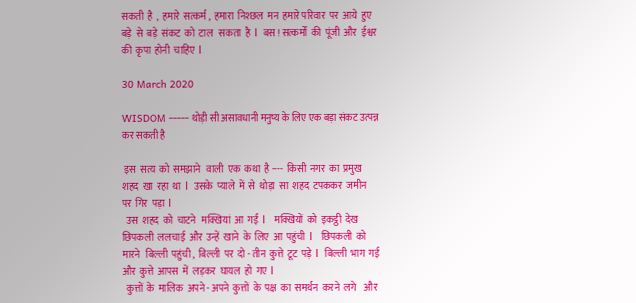सकती  है  ,  हमारे  सत्कर्म ,  हमारा  निश्छल  मन  हमारे परिवार  पर  आये  हुए  बड़े  से  बड़े  संकट  को  टाल   सकता  है  l  बस ! सत्कर्मों  की  पूंजी  और  ईश्वर  की  कृपा  होनी  चाहिए  l

30 March 2020

WISDOM ----- थोड़ी सी असावधानी मनुष्य के लिए एक बड़ा संकट उत्पन्न कर सकती है

 इस  सत्य  को  समझाने   वाली  एक  कथा  है ----  किसी  नगर  का  प्रमुख  शहद  खा  रहा  था  l  उसके  प्याले  में  से  थोड़ा  सा  शहद  टपककर  जमीन   पर  गिर  पड़ा  l
  उस  शहद  को  चाटने   मक्खियां  आ  गईं  l   मक्खियों  को  इकट्ठी  देख  छिपकली  ललचाई  और  उन्हें  खाने  के  लिए  आ  पहुंची  l   छिपकली  को  मारने   बिल्ली  पहुंची ,  बिल्ली  पर  दो - तीन  कुत्ते  टूट  पड़े  l  बिल्ली  भाग  गई   और  कुत्ते  आपस  में  लड़कर  घायल  हो  गए  l
  कुत्तों  के  मालिक  अपने - अपने  कुत्तों  के  पक्ष  का  समर्थन  करने  लगे    और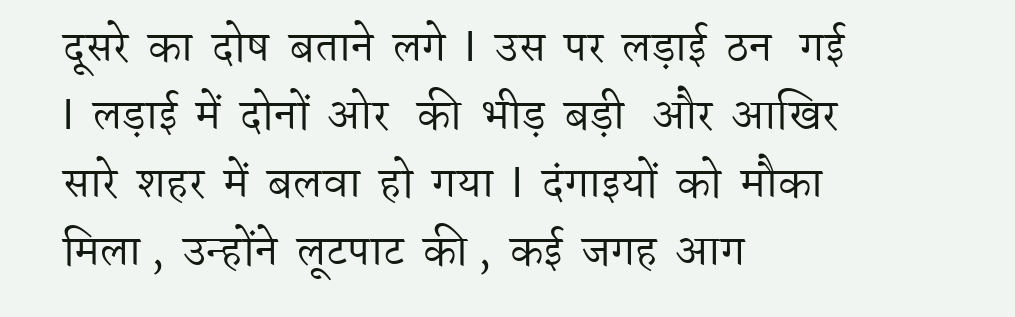दूसरे  का  दोष  बताने  लगे  l  उस  पर  लड़ाई  ठन   गई  l  लड़ाई  में  दोनों  ओर   की  भीड़  बड़ी   और  आखिर  सारे  शहर  में  बलवा  हो  गया  l  दंगाइयों  को  मौका  मिला ,  उन्होंने  लूटपाट  की ,  कई  जगह  आग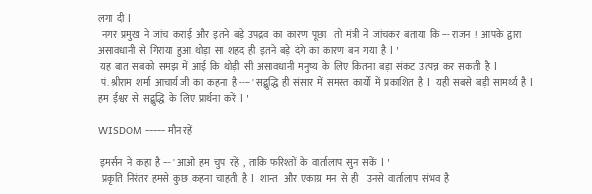लगा  दी  l
  नगर  प्रमुख  ने  जांच  कराई  और  इतने  बड़े  उपद्रव  का  कारण  पूछा    तो  मंत्री  ने  जांचकर  बताया  कि --- राजन  !  आपके  द्वारा  असावधानी  से  गिराया  हुआ  थोड़ा  सा  शहद  ही  इतने  बड़े  दंगे  का  कारण  बन  गया  है  l '
 यह  बात  सबको  समझ  में  आई  कि  थोड़ी  सी  असावधानी  मनुष्य  के  लिए  कितना  बड़ा  संकट  उत्पन्न  कर  सकती  है  l
 पं. श्रीराम  शर्मा  आचार्य जी  का  कहना  है ---- ' सद्बुद्धि  ही  संसार  में  समस्त  कार्यों  में  प्रकाशित  है  l  यही  सबसे  बड़ी  सामर्थ्य  है  l   हम  ईश्वर  से  सद्बुद्धि  के  लिए  प्रार्थना  करें  l '

WISDOM ----- मौन रहें

 इमर्सन  ने  कहा  है --- ' आओ  हम  चुप  रहें  ,  ताकि  फरिश्तों  के  वार्तालाप  सुन  सकें  l '
  प्रकृति  निरंतर  हमसे  कुछ  कहना  चाहती  है  l  शान्त   और  एकाग्र  मन  से  ही    उनसे  वार्तालाप  संभव  है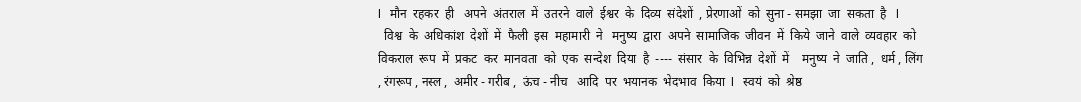l   मौन  रहकर  ही   अपने  अंतराल  में  उतरने  वाले  ईश्वर  के  दिव्य  संदेशों  , प्रेरणाओं  को  सुना - समझा  जा  सकता  है   l
  विश्व  के  अधिकांश  देशों  में  फैली  इस  महामारी  ने   मनुष्य  द्वारा  अपने  सामाजिक  जीवन  में  किये  जाने  वाले  व्यवहार  को  विकराल  रूप  में  प्रकट  कर  मानवता  को  एक  सन्देश  दिया  है  ----  संसार  के  विभिन्न  देशों  में    मनुष्य  ने  जाति ,  धर्म , लिंग , रंगरूप , नस्ल ,  अमीर - गरीब ,  ऊंच - नीच   आदि  पर  भयानक  भेदभाव  किया  l   स्वयं  को  श्रेष्ठ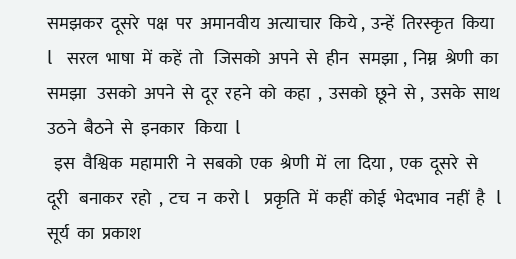समझकर  दूसरे  पक्ष  पर  अमानवीय  अत्याचार  किये ,  उन्हें  तिरस्कृत  किया l   सरल  भाषा  में  कहें  तो   जिसको  अपने  से  हीन   समझा ,  निम्न  श्रेणी  का  समझा   उसको  अपने  से  दूर  रहने  को  कहा  ,  उसको  छूने  से ,  उसके  साथ  उठने  बैठने  से  इनकार   किया  l
  इस  वैश्विक  महामारी  ने  सबको  एक  श्रेणी  में  ला  दिया ,  एक  दूसरे  से  दूरी   बनाकर  रहो  ,  टच  न  करो l   प्रकृति  में  कहीं  कोई  भेदभाव  नहीं  है   l   सूर्य  का  प्रकाश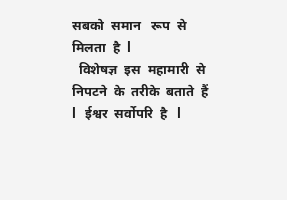सबको  समान   रूप  से  मिलता  है  l
  विशेषज्ञ  इस  महामारी  से  निपटने  के  तरीके  बताते  हैं  l   ईश्वर  सर्वोपरि  है   l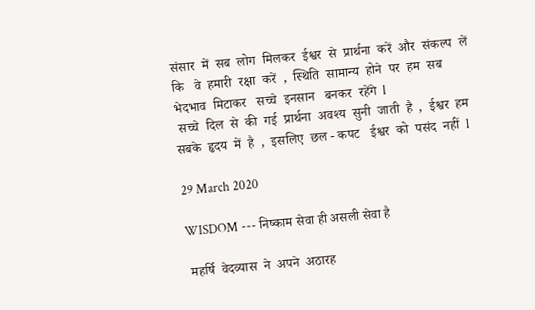संसार  में  सब  लोग  मिलकर  ईश्वर  से  प्रार्थना  करें  और  संकल्प  लें  कि   वे  हमारी  रक्षा  करें  ,  स्थिति  सामान्य  होने  पर  हम  सब  भेदभाव  मिटाकर   सच्चे  इनसान   बनकर  रहेंगे  l
 सच्चे  दिल  से  की  गई  प्रार्थना  अवश्य  सुनी  जाती  है  ,  ईश्वर  हम  सबके  हृदय  में  है  ,  इसलिए  छल - कपट   ईश्वर  को  पसंद  नहीं  l

29 March 2020

WISDOM --- निष्काम सेवा ही असली सेवा है

 महर्षि  वेदव्यास  ने  अपने  अठारह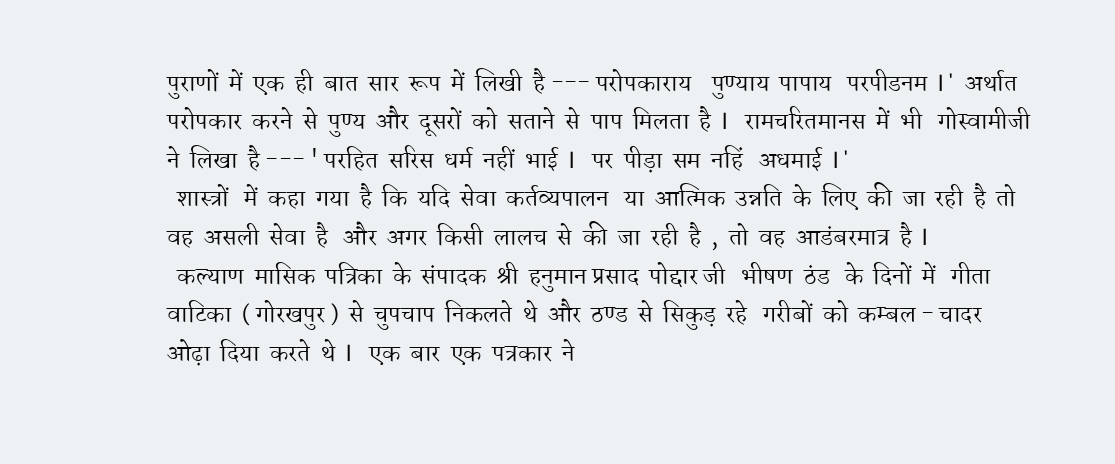पुराणों  में  एक  ही  बात  सार  रूप  में  लिखी  है --- परोपकाराय    पुण्याय  पापाय   परपीडनम  l '  अर्थात  परोपकार  करने  से  पुण्य  और  दूसरों  को  सताने  से  पाप  मिलता  है  l   रामचरितमानस  में  भी   गोस्वामीजी  ने  लिखा  है --- ' परहित  सरिस  धर्म  नहीं  भाई  l   पर  पीड़ा  सम  नहिं   अधमाई  l '
  शास्त्रों   में  कहा  गया  है  कि  यदि  सेवा  कर्तव्यपालन   या  आत्मिक  उन्नति  के  लिए  की  जा  रही  है  तो  वह  असली  सेवा  है   और  अगर  किसी  लालच  से  की  जा  रही  है  ,  तो  वह  आडंबरमात्र  है  l
  कल्याण  मासिक  पत्रिका  के  संपादक  श्री  हनुमान प्रसाद  पोद्दार जी   भीषण  ठंड   के  दिनों  में   गीता  वाटिका  ( गोरखपुर )  से  चुपचाप  निकलते  थे  और  ठण्ड  से  सिकुड़  रहे   गरीबों  को  कम्बल - चादर  ओढ़ा  दिया  करते  थे  l   एक  बार  एक  पत्रकार  ने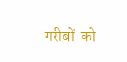गरीबों  को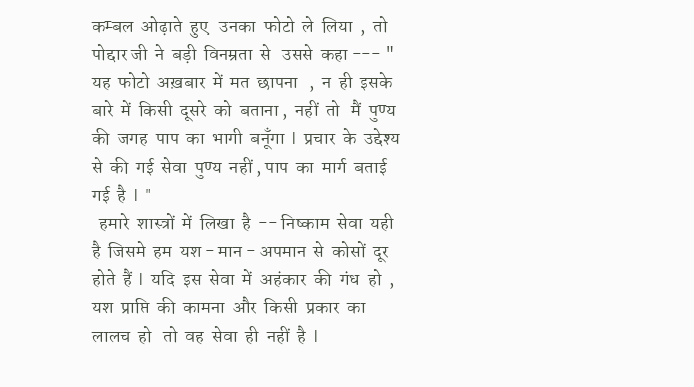कम्बल  ओढ़ाते  हुए   उनका  फोटो  ले  लिया  ,  तो  पोद्दार जी  ने  बड़ी  विनम्रता  से   उससे  कहा --- " यह  फोटो  अख़बार  में  मत  छापना   ,  न  ही  इसके  बारे  में  किसी  दूसरे  को  बताना ,  नहीं  तो   मैं  पुण्य  की  जगह  पाप  का  भागी  बनूँगा  l  प्रचार  के  उद्देश्य  से  की  गई  सेवा  पुण्य  नहीं , पाप  का  मार्ग  बताई  गई  है  l  "
  हमारे  शास्त्रों  में  लिखा  है  -- निष्काम  सेवा  यही  है  जिसमे  हम  यश - मान - अपमान  से  कोसों  दूर  होते  हैं  l  यदि  इस  सेवा  में  अहंकार  की  गंध  हो  , यश  प्राप्ति  की  कामना  और  किसी  प्रकार  का  लालच  हो   तो  वह  सेवा  ही  नहीं  है  l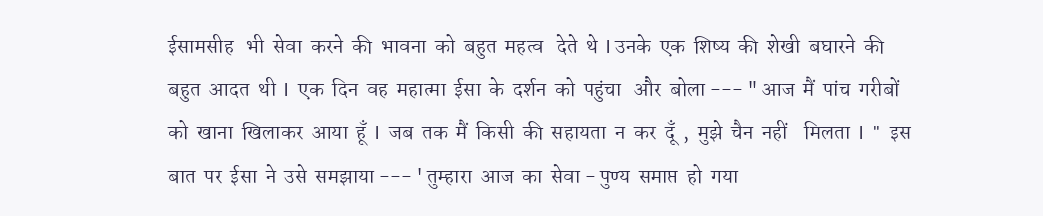ईसामसीह   भी  सेवा  करने  की  भावना  को  बहुत  महत्व   देते  थे  l उनके  एक  शिष्य  की  शेखी  बघारने  की  बहुत  आदत  थी  l  एक  दिन  वह  महात्मा  ईसा  के  दर्शन  को  पहुंचा   और  बोला --- " आज  मैं  पांच  गरीबों  को  खाना  खिलाकर  आया  हूँ  l  जब  तक  मैं  किसी  की  सहायता  न  कर  दूँ  ,  मुझे  चैन  नहीं    मिलता  l  "  इस  बात  पर  ईसा  ने  उसे  समझाया --- ' तुम्हारा  आज  का  सेवा - पुण्य  समाप्त  हो  गया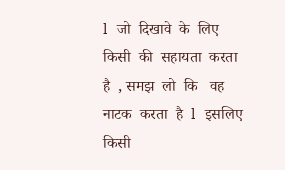l   जो  दिखावे  के  लिए   किसी  की  सहायता  करता  है  , समझ  लो  कि   वह  नाटक  करता  है  l   इसलिए  किसी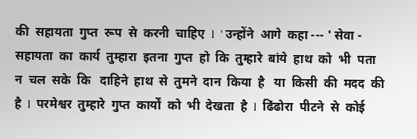की  सहायता  गुप्त  रूप  से  करनी  चाहिए  l  ' उन्होंने  आगे  कहा --- ' सेवा - सहायता  का  कार्य  तुम्हारा  इतना  गुप्त  हो  कि  तुम्हारे  बांये  हाथ  को  भी  पता  न  चल  सके  कि   दाहिने  हाथ  से  तुमने  दान  किया  है   या  किसी  की  मदद  की  है  l  परमेश्वर  तुम्हारे  गुप्त  कार्यों  को  भी  देखता  है  l  ढिंढोरा  पीटने  से  कोई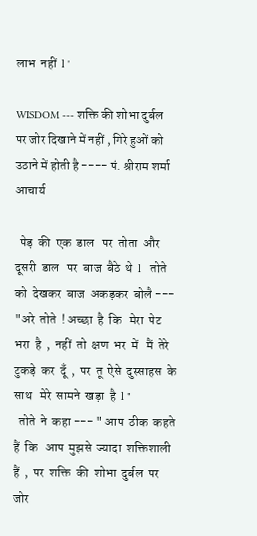लाभ  नहीं  l '

WISDOM --- शक्ति की शोभा दुर्बल पर जोर दिखाने में नहीं , गिरे हुओं को उठाने में होती है ---- पं. श्रीराम शर्मा आचार्य

  पेड़  की  एक  डाल   पर  तोता  और  दूसरी  डाल   पर  बाज  बैठे  थे  l   तोते  को  देखकर  बाज  अकड़कर  बोलै --- "अरे  तोते  ! अच्छा  है  कि   मेरा  पेट  भरा  है  ,  नहीं  तो  क्षण  भर  में   मैं  तेरे  टुकड़े  कर  दूँ  ,  पर  तू  ऐसे  दुस्साहस  के  साथ   मेरे  सामने  खड़ा  है  l "
  तोते  ने  कहा --- " आप  ठीक  कहते  हैं  कि   आप  मुझसे  ज्यादा  शक्तिशाली  हैं  ,  पर  शक्ति  की  शोभा  दुर्बल  पर  जोर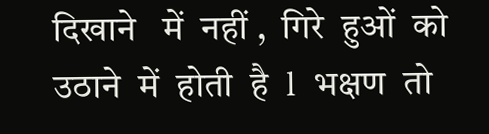दिखाने   में  नहीं ,  गिरे  हुओं  को  उठाने  में  होती  है  l  भक्षण  तो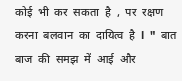कोई  भी  कर  सकता  है  ,  पर  रक्षण  करना  बलवान  का  दायित्व  है  l  "  बात  बाज  की  समझ  में  आई  और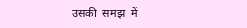उसकी  समझ  में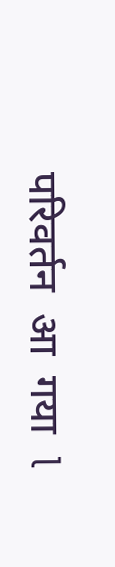परिवर्तन  आ  गया  l